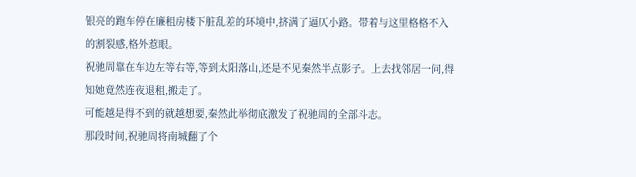银亮的跑车停在廉租房楼下脏乱差的环境中,挤满了逼仄小路。带着与这里格格不入的割裂感,格外惹眼。
祝驰周靠在车边左等右等,等到太阳落山,还是不见秦然半点影子。上去找邻居一问,得知她竟然连夜退租,搬走了。
可能越是得不到的就越想要,秦然此举彻底激发了祝驰周的全部斗志。
那段时间,祝驰周将南城翻了个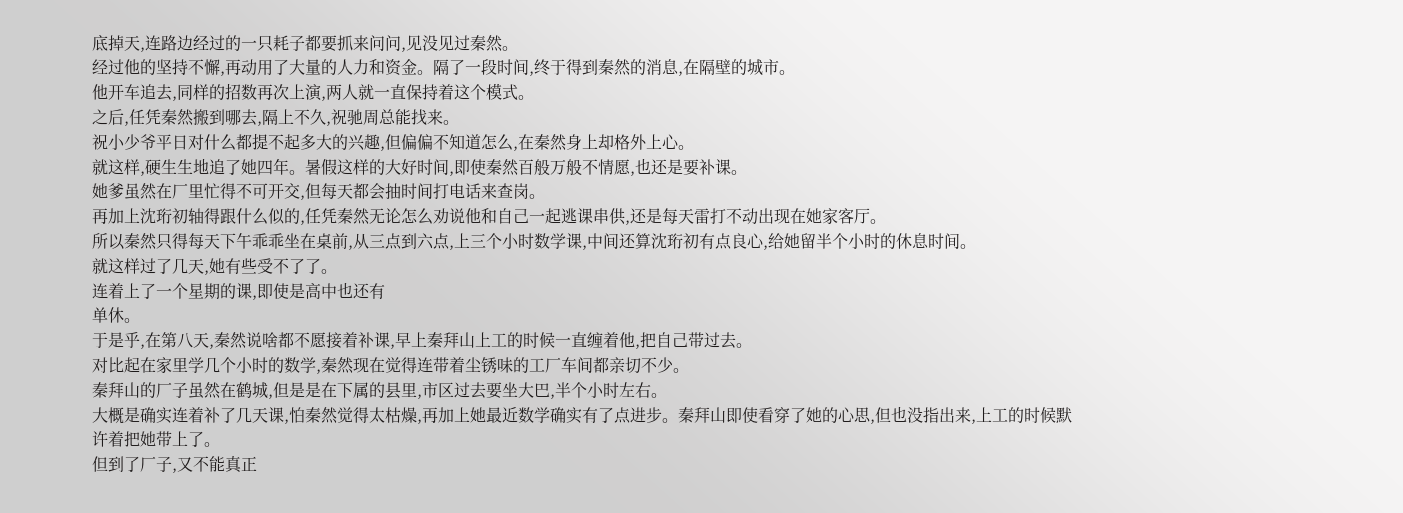底掉天,连路边经过的一只耗子都要抓来问问,见没见过秦然。
经过他的坚持不懈,再动用了大量的人力和资金。隔了一段时间,终于得到秦然的消息,在隔壁的城市。
他开车追去,同样的招数再次上演,两人就一直保持着这个模式。
之后,任凭秦然搬到哪去,隔上不久,祝驰周总能找来。
祝小少爷平日对什么都提不起多大的兴趣,但偏偏不知道怎么,在秦然身上却格外上心。
就这样,硬生生地追了她四年。暑假这样的大好时间,即使秦然百般万般不情愿,也还是要补课。
她爹虽然在厂里忙得不可开交,但每天都会抽时间打电话来查岗。
再加上沈珩初轴得跟什么似的,任凭秦然无论怎么劝说他和自己一起逃课串供,还是每天雷打不动出现在她家客厅。
所以秦然只得每天下午乖乖坐在桌前,从三点到六点,上三个小时数学课,中间还算沈珩初有点良心,给她留半个小时的休息时间。
就这样过了几天,她有些受不了了。
连着上了一个星期的课,即使是高中也还有
单休。
于是乎,在第八天,秦然说啥都不愿接着补课,早上秦拜山上工的时候一直缠着他,把自己带过去。
对比起在家里学几个小时的数学,秦然现在觉得连带着尘锈味的工厂车间都亲切不少。
秦拜山的厂子虽然在鹤城,但是是在下属的县里,市区过去要坐大巴,半个小时左右。
大概是确实连着补了几天课,怕秦然觉得太枯燥,再加上她最近数学确实有了点进步。秦拜山即使看穿了她的心思,但也没指出来,上工的时候默许着把她带上了。
但到了厂子,又不能真正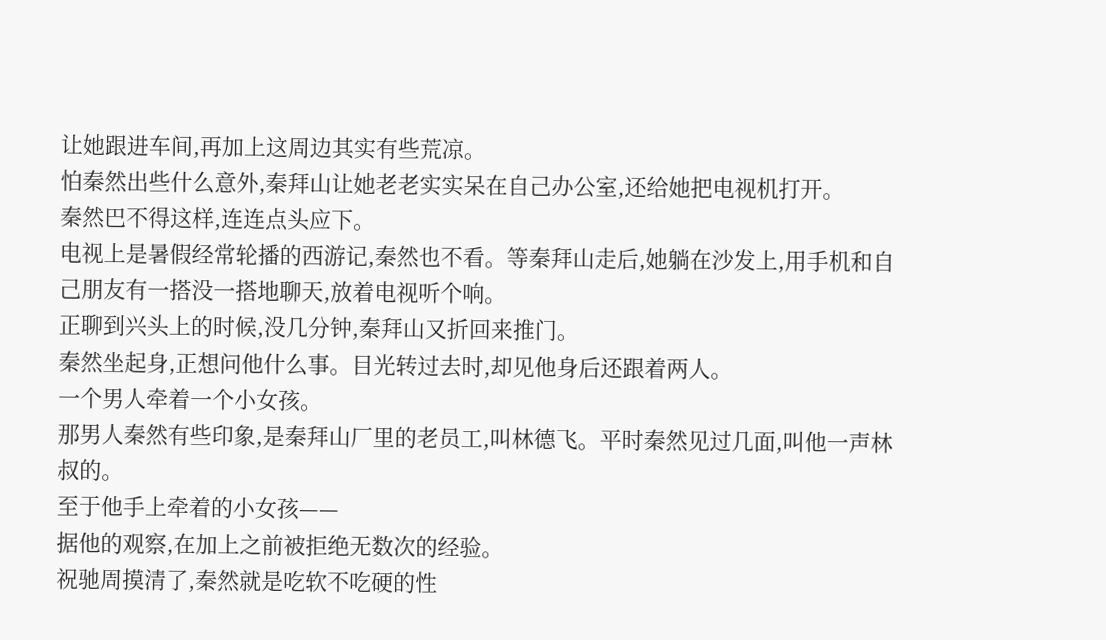让她跟进车间,再加上这周边其实有些荒凉。
怕秦然出些什么意外,秦拜山让她老老实实呆在自己办公室,还给她把电视机打开。
秦然巴不得这样,连连点头应下。
电视上是暑假经常轮播的西游记,秦然也不看。等秦拜山走后,她躺在沙发上,用手机和自己朋友有一搭没一搭地聊天,放着电视听个响。
正聊到兴头上的时候,没几分钟,秦拜山又折回来推门。
秦然坐起身,正想问他什么事。目光转过去时,却见他身后还跟着两人。
一个男人牵着一个小女孩。
那男人秦然有些印象,是秦拜山厂里的老员工,叫林德飞。平时秦然见过几面,叫他一声林叔的。
至于他手上牵着的小女孩——
据他的观察,在加上之前被拒绝无数次的经验。
祝驰周摸清了,秦然就是吃软不吃硬的性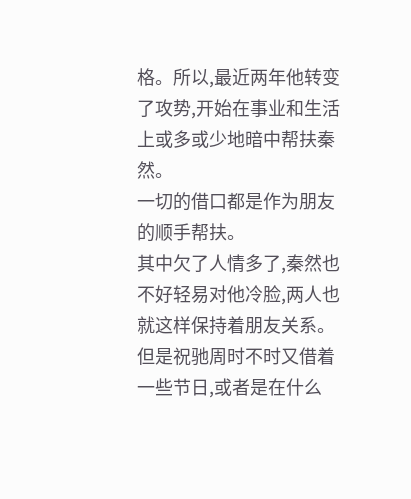格。所以,最近两年他转变了攻势,开始在事业和生活上或多或少地暗中帮扶秦然。
一切的借口都是作为朋友的顺手帮扶。
其中欠了人情多了,秦然也不好轻易对他冷脸,两人也就这样保持着朋友关系。
但是祝驰周时不时又借着一些节日,或者是在什么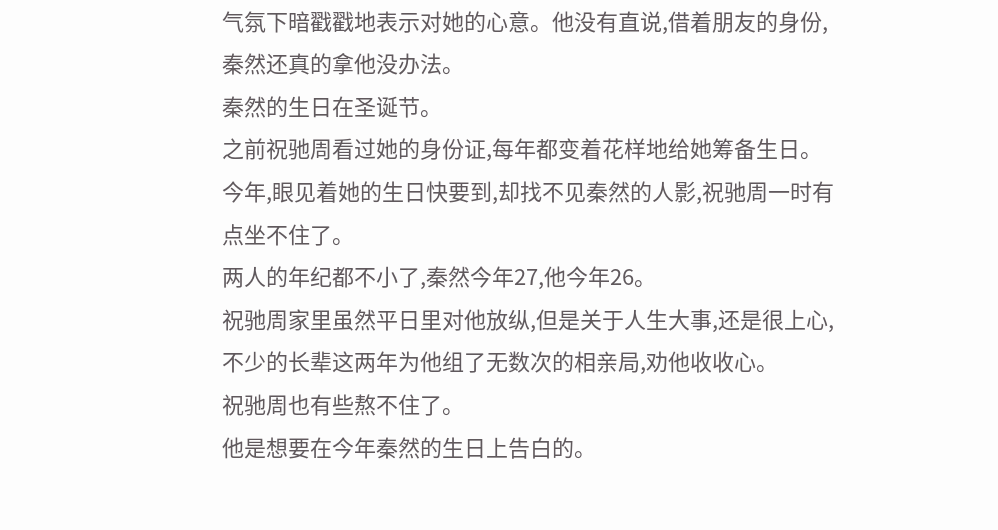气氛下暗戳戳地表示对她的心意。他没有直说,借着朋友的身份,秦然还真的拿他没办法。
秦然的生日在圣诞节。
之前祝驰周看过她的身份证,每年都变着花样地给她筹备生日。
今年,眼见着她的生日快要到,却找不见秦然的人影,祝驰周一时有点坐不住了。
两人的年纪都不小了,秦然今年27,他今年26。
祝驰周家里虽然平日里对他放纵,但是关于人生大事,还是很上心,不少的长辈这两年为他组了无数次的相亲局,劝他收收心。
祝驰周也有些熬不住了。
他是想要在今年秦然的生日上告白的。